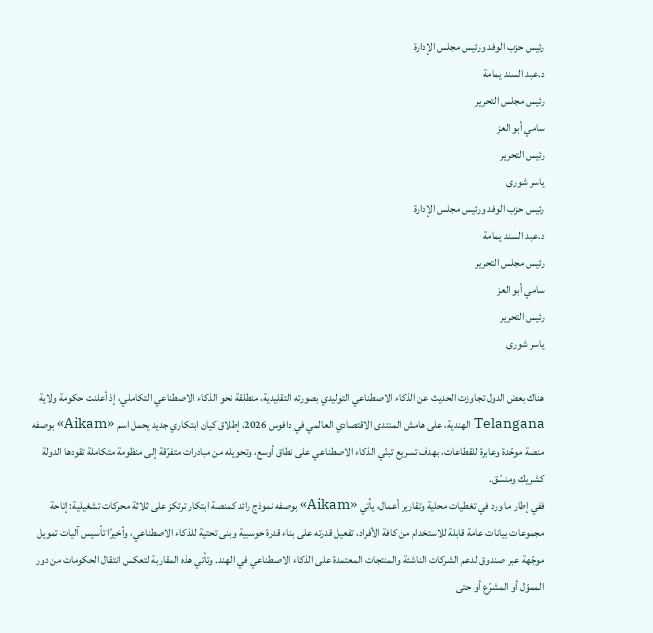رئيس حزب الوفد ورئيس مجلس الإدارة
د.عبد السند يمامة
رئيس مجلس التحرير
سامي أبو العز
رئيس التحرير
ياسر شورى
رئيس حزب الوفد ورئيس مجلس الإدارة
د.عبد السند يمامة
رئيس مجلس التحرير
سامي أبو العز
رئيس التحرير
ياسر شورى

هناك بعض الدول تجاوزت الحديث عن الذكاء الاصطناعي التوليدي بصورته التقليدية، منطلقة نحو الذكاء الاصطناعي التكاملي، إذ أعلنت حكومة ولاية Telangana الهندية، على هامش المنتدى الاقتصادي العالمي في دافوس 2026، إطلاق كيان ابتكاري جديد يحمل اسم «Aikam» بوصفه منصة موحّدة وعابرة للقطاعات، بهدف تسريع تبنّي الذكاء الاصطناعي على نطاق أوسع، وتحويله من مبادرات متفرّقة إلى منظومة متكاملة تقودها الدولة كشريك ومنسّق.
ففي إطار ما ورد في تغطيات محلية وتقارير أعمال، يأتي «Aikam» بوصفه نموذج رائد كمنصة ابتكار ترتكز على ثلاثة محركات تشغيلية: إتاحة مجموعات بيانات عامة قابلة للاستخدام من كافة الأفراد، تفعيل قدرته على بناء قدرة حوسبية وبنى تحتية للذكاء الاصطناعي، وأخيرًا تأسيس آليات تمويل موجّهة عبر صندوق لدعم الشركات الناشئة والمنتجات المعتمدة على الذكاء الاصطناعي في الهند. وتأتي هذه المقاربة لتعكس انتقال الحكومات من دور المموّل أو المشرّع أو حتى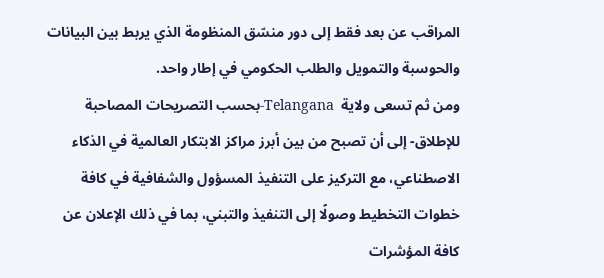المراقب عن بعد فقط إلى دور منسّق المنظومة الذي يربط بين البيانات والحوسبة والتمويل والطلب الحكومي في إطار واحد.
ومن ثم تسعى ولاية  Telangana-بحسب التصريحات المصاحبة للإطلاق- إلى أن تصبح من بين أبرز مراكز الابتكار العالمية في الذكاء الاصطناعي، مع التركيز على التنفيذ المسؤول والشفافية في كافة خطوات التخطيط وصولًا إلى التنفيذ والتبني، بما في ذلك الإعلان عن  كافة المؤشرات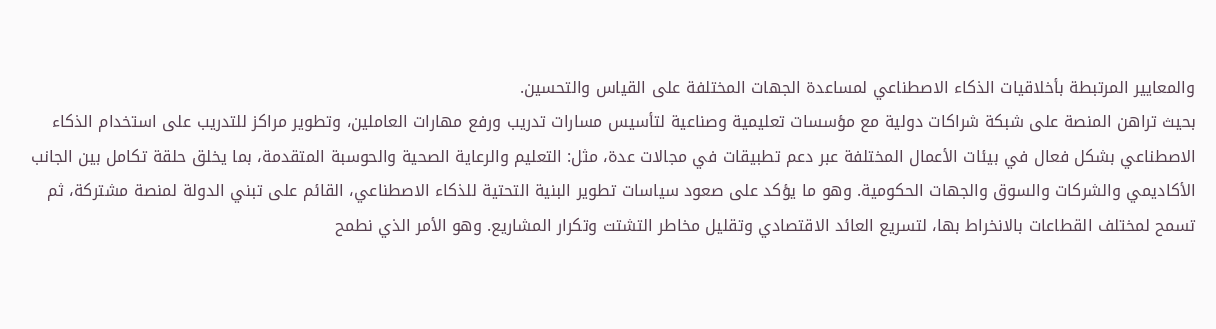والمعايير المرتبطة بأخلاقيات الذكاء الاصطناعي لمساعدة الجهات المختلفة على القياس والتحسين.
بحيث تراهن المنصة على شبكة شراكات دولية مع مؤسسات تعليمية وصناعية لتأسيس مسارات تدريب ورفع مهارات العاملين، وتطوير مراكز للتدريب على استخدام الذكاء الاصطناعي بشكل فعال في بيئات الأعمال المختلفة عبر دعم تطبيقات في مجالات عدة، مثل: التعليم والرعاية الصحية والحوسبة المتقدمة، بما يخلق حلقة تكامل بين الجانب الأكاديمي والشركات والسوق والجهات الحكومية. وهو ما يؤكد على صعود سياسات تطوير البنية التحتية للذكاء الاصطناعي، القائم على تبني الدولة لمنصة مشتركة، ثم تسمح لمختلف القطاعات بالانخراط بها، لتسريع العائد الاقتصادي وتقليل مخاطر التشتت وتكرار المشاريع. وهو الأمر الذي نطمح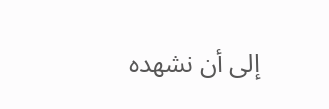إلى أن نشهده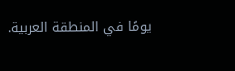يومًا في المنطقة العربية.